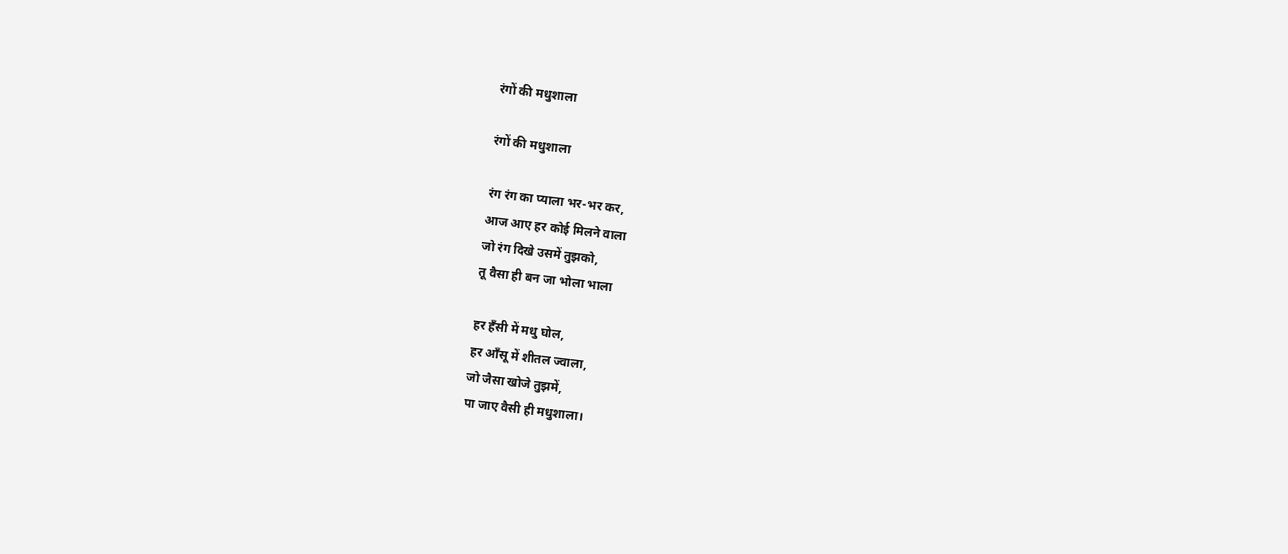रंगों की मधुशाला

रंगों की मधुशाला

रंग रंग का प्याला भर-भर कर,
आज आए हर कोई मिलने वाला
जो रंग दिखे उसमें तुझको,
तू वैसा ही बन जा भोला भाला

हर हँसी में मधु घोल,
हर आँसू में शीतल ज्वाला,
जो जैसा खोजे तुझमें,
पा जाए वैसी ही मधुशाला।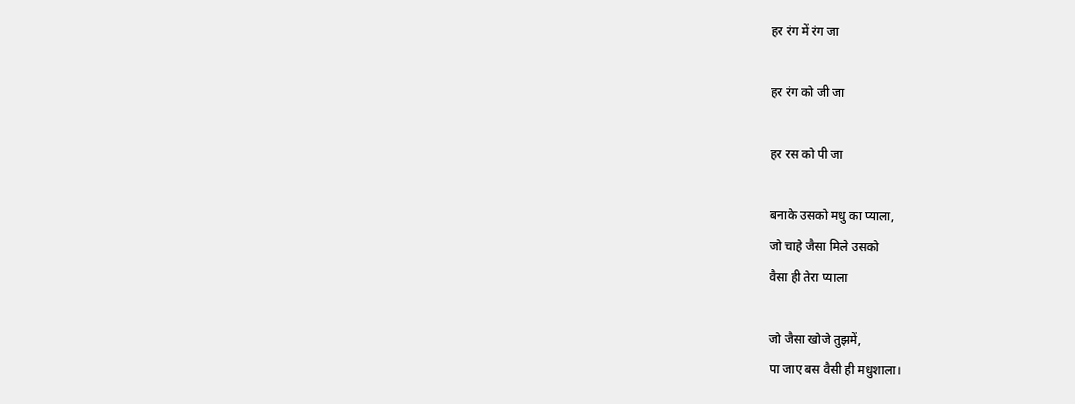हर रंग में रंग जा

हर रंग को जी जा

हर रस को पी जा

बनाके उसको मधु का प्याला,
जो चाहे जैसा मिले उसको
वैसा ही तेरा प्याला

जो जैसा खोजे तुझमें,
पा जाए बस वैसी ही मधुशाला।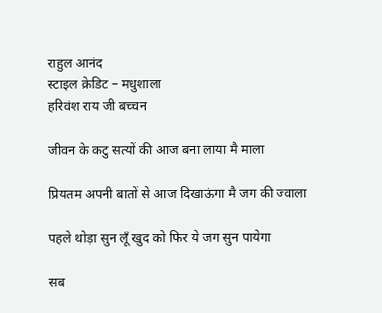राहुल आनंद
स्टाइल क्रेडिट – मधुशाला
हरिवंश राय जी बच्चन

जीवन के कटु सत्यों की आज बना लाया मै माला

प्रियतम अपनी बातों से आज दिखाऊंगा मै जग की ज्वाला

पहले थोड़ा सुन लूँ खुद को फिर ये जग सुन पायेगा

सब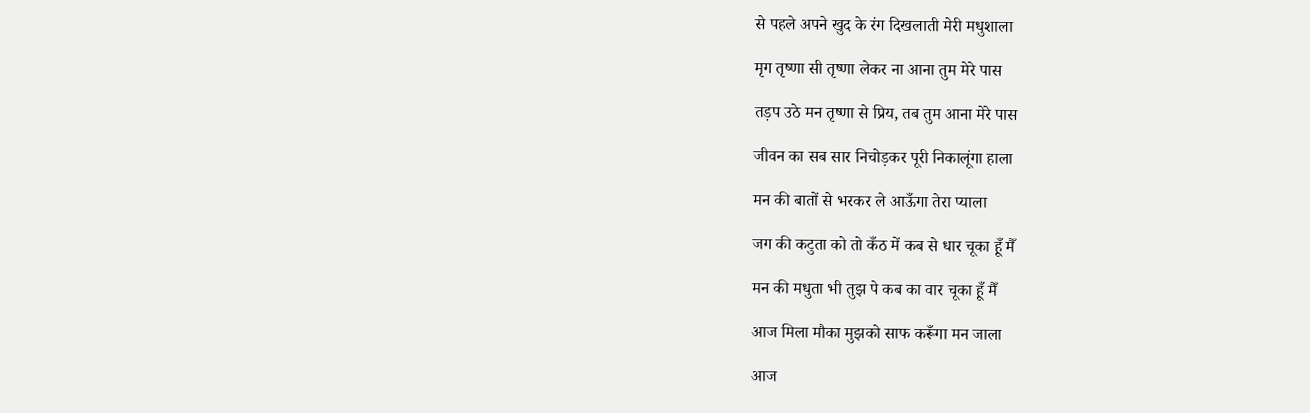से पहले अपने खुद के रंग दिखलाती मेरी मधुशाला

मृग तृष्णा सी तृष्णा लेकर ना आना तुम मेरे पास

तड़प उठे मन तृष्णा से प्रिय, तब तुम आना मेरे पास

जीवन का सब सार निचोड़कर पूरी निकालूंगा हाला

मन की बातों से भरकर ले आऊँगा तेरा प्याला

जग की कटुता को तो कँठ में कब से धार चूका हूँ मैँ

मन की मधुता भी तुझ पे कब का वार चूका हूँ मैँ

आज मिला मौका मुझको साफ करूँगा मन जाला

आज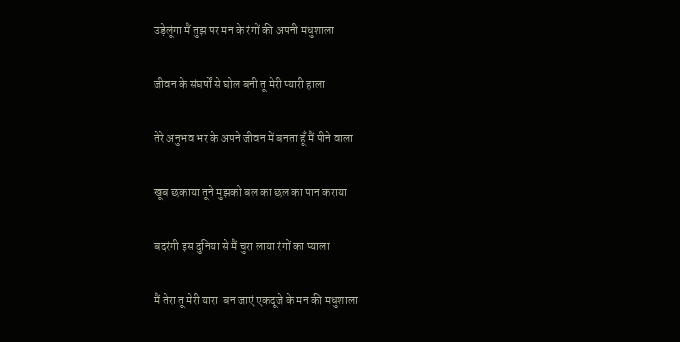उड़ेलूंगा मैं तुझ पर मन के रंगों की अपनी मधुशाला

जीवन के संघर्षों से घोल बनी तू मेरी प्यारी हाला

तेरे अनुभव भर के अपने जीवन में बनता हूँ मैं पीने वाला

खूब छकाया तूने मुझको बल का छल का पान कराया

बदरंगी इस दुनिया से मैं चुरा लाया रंगों का प्याला

मैं तेरा तू मेरी यारा  बन जाएं एकदूजे के मन की मधुशाला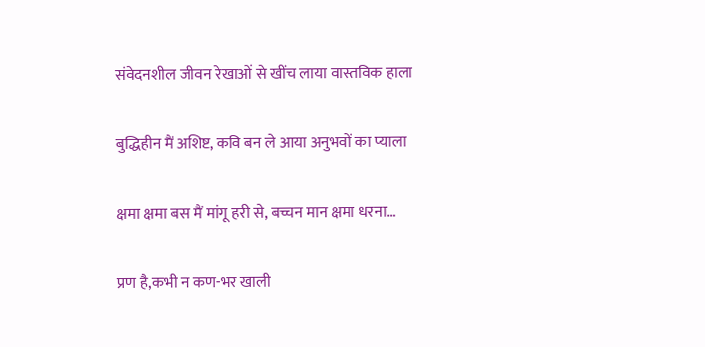संवेदनशील जीवन रेखाओं से खींच लाया वास्तविक हाला

बुद्धिहीन मैं अशिष्ट, कवि बन ले आया अनुभवों का प्याला

क्षमा क्षमा बस मैं मांगू हरी से, बच्चन मान क्षमा धरना…

प्रण है,कभी न कण-भर खाली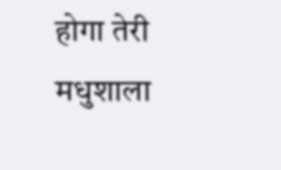होगा तेरी मधुशाला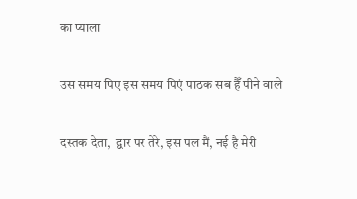का प्याला

उस समय पिए इस समय पिएं पाठक सब हैँ पीने वाले

दस्तक देता,  द्वार पर तेरे, इस पल मैं, नई है मेरी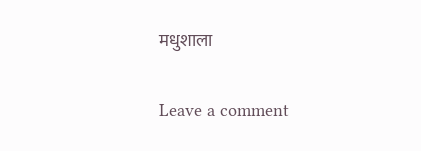मधुशाला

Leave a comment